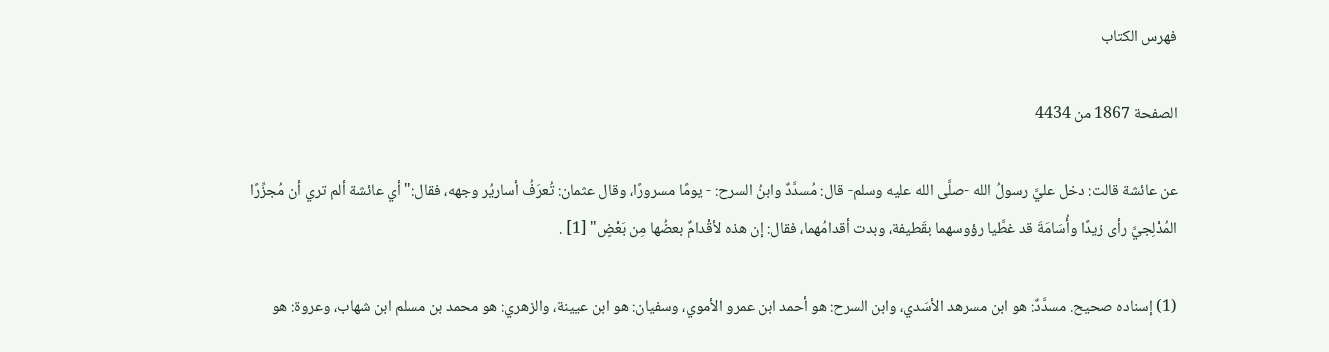فهرس الكتاب

الصفحة 1867 من 4434

عن عائشة قالت: دخل عليَّ رسولُ الله -صلَّى الله عليه وسلم- قال: مُسدَّدٌ وابنُ السرح: - يومًا مسرورًا، وقال عثمان: تُعرَفُ أساريُر وجهه، فقال:"أي عائشة ألم تري أن مُجزِّرًا المُدْلِجيَّ رأى زيدًا وأُسَامَةَ قد غطَّيا رؤوسهما بقَطيفة، وبدت أقدامُهما، فقال: إن هذه لأقْدامٌ بعضُها مِن بَعْضٍ" [1] .

(1) إسناده صحيح. مسدَّدٌ: هو ابن مسرهد الأسَدي، وابن السرح: هو أحمد ابن عمرو الأموي، وسفيان: هو ابن عيينة، والزهري: هو محمد بن مسلم ابن شهاب، وعروة: هو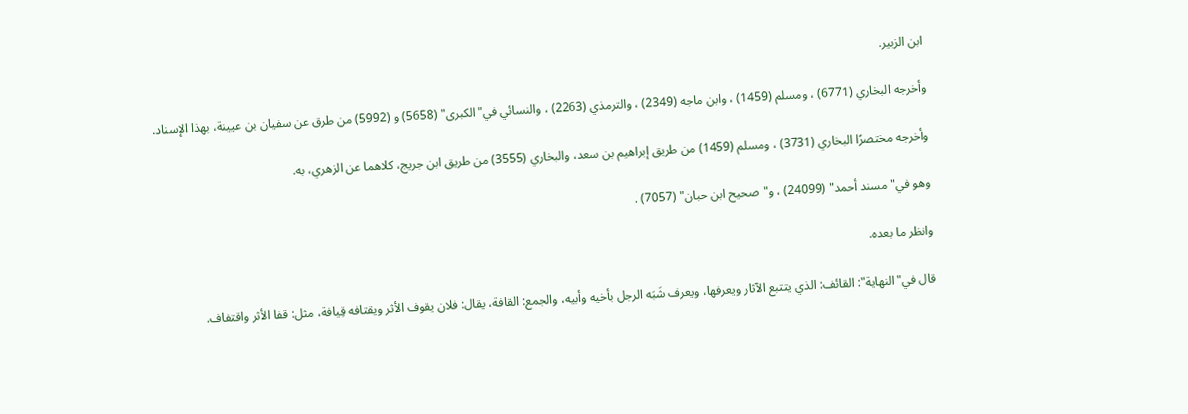ابن الزبير.

وأخرجه البخاري (6771) ، ومسلم (1459) ، وابن ماجه (2349) ، والترمذي (2263) ، والنسائي في"الكبرى" (5658) و (5992) من طرق عن سفيان بن عيينة، بهذا الإسناد.

وأخرجه مختصرًا البخاري (3731) ، ومسلم (1459) من طريق إبراهيم بن سعد، والبخاري (3555) من طريق ابن جريج، كلاهما عن الزهري، به.

وهو في"مسند أحمد" (24099) ، و"صحيح ابن حبان" (7057) .

وانظر ما بعده.

قال في"النهاية": القائف: الذي يتتبع الآثار ويعرفها، ويعرف شَبَه الرجل بأخيه وأبيه، والجمع: القافة، يقال: فلان يقوف الأثر ويقتافه قِيافة، مثل: قفا الأثر واقتفاف.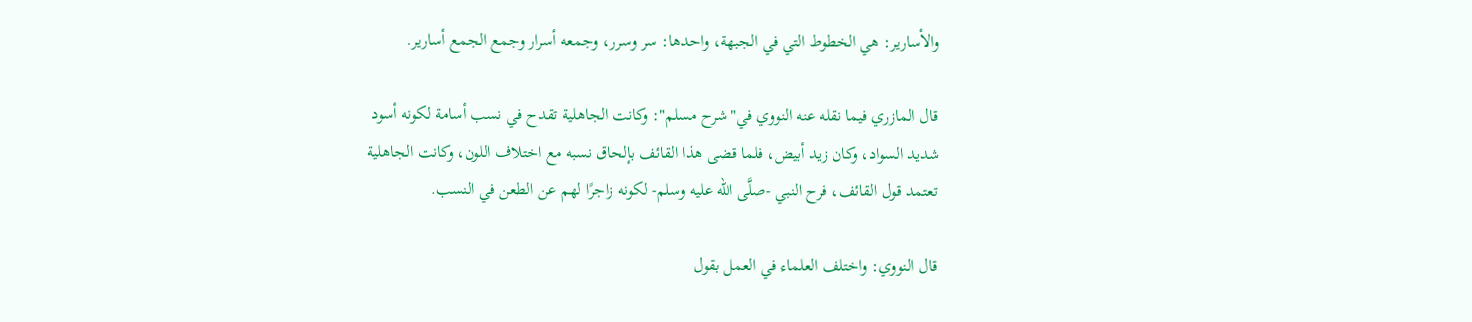والأسارير: هي الخطوط التي في الجبهة، واحدها: سر وسرر، وجمعه أسرار وجمع الجمع أسارير.

قال المازري فيما نقله عنه النووي في"شرح مسلم": وكانت الجاهلية تقدح في نسب أسامة لكونه أسود شديد السواد، وكان زيد أبيض، فلما قضى هذا القائف بإلحاق نسبه مع اختلاف اللون، وكانت الجاهلية تعتمد قول القائف، فرح النبي -صلَّى الله عليه وسلم- لكونه زاجرًا لهم عن الطعن في النسب.

قال النووي: واختلف العلماء في العمل بقول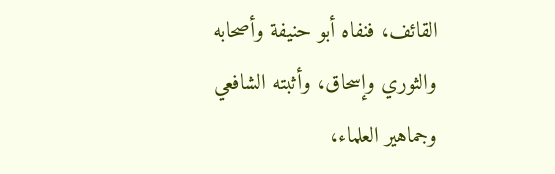القائف، فنفاه أبو حنيفة وأصحابه والثوري وإسحاق، وأثبته الشافعي وجماهير العلماء،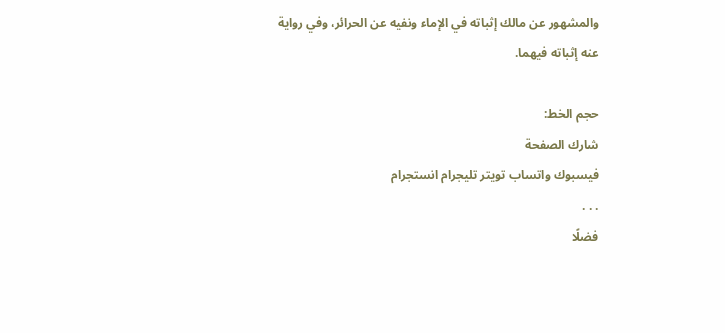والمشهور عن مالك إثباته في الإماء ونفيه عن الحرائر، وفي رواية عنه إثباته فيهما.

حجم الخط:
شارك الصفحة
فيسبوك واتساب تويتر تليجرام انستجرام
. . .
فضلًا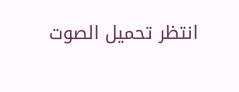انتظر تحميل الصوت